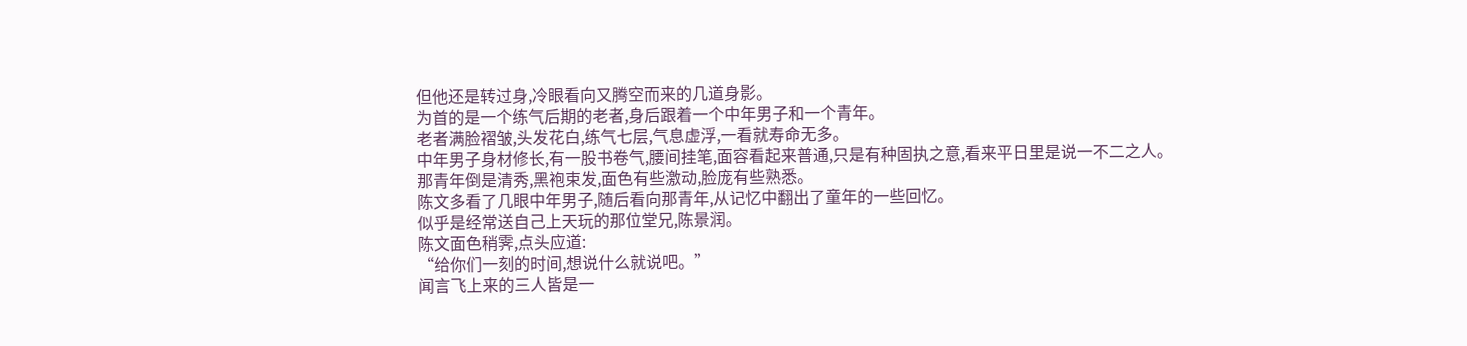但他还是转过身,冷眼看向又腾空而来的几道身影。
为首的是一个练气后期的老者,身后跟着一个中年男子和一个青年。
老者满脸褶皱,头发花白,练气七层,气息虚浮,一看就寿命无多。
中年男子身材修长,有一股书卷气,腰间挂笔,面容看起来普通,只是有种固执之意,看来平日里是说一不二之人。
那青年倒是清秀,黑袍束发,面色有些激动,脸庞有些熟悉。
陈文多看了几眼中年男子,随后看向那青年,从记忆中翻出了童年的一些回忆。
似乎是经常送自己上天玩的那位堂兄,陈景润。
陈文面色稍霁,点头应道:
“给你们一刻的时间,想说什么就说吧。”
闻言飞上来的三人皆是一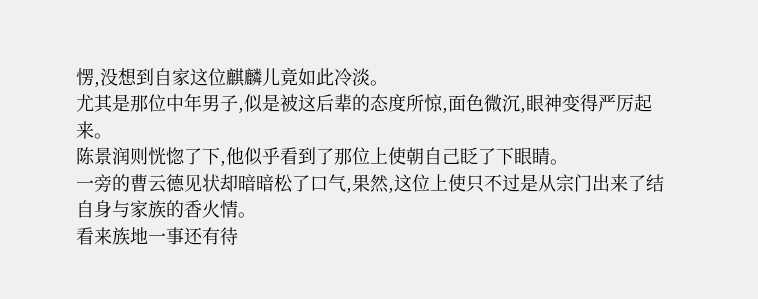愣,没想到自家这位麒麟儿竟如此冷淡。
尤其是那位中年男子,似是被这后辈的态度所惊,面色微沉,眼神变得严厉起来。
陈景润则恍惚了下,他似乎看到了那位上使朝自己眨了下眼睛。
一旁的曹云德见状却暗暗松了口气,果然,这位上使只不过是从宗门出来了结自身与家族的香火情。
看来族地一事还有待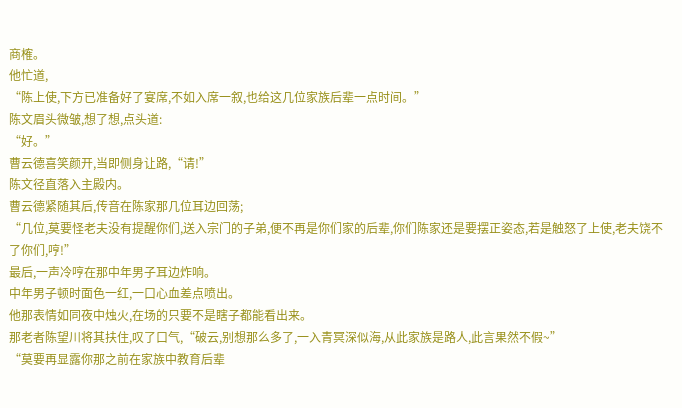商榷。
他忙道,
“陈上使,下方已准备好了宴席,不如入席一叙,也给这几位家族后辈一点时间。”
陈文眉头微皱,想了想,点头道:
“好。”
曹云德喜笑颜开,当即侧身让路,“请!”
陈文径直落入主殿内。
曹云德紧随其后,传音在陈家那几位耳边回荡;
“几位,莫要怪老夫没有提醒你们,送入宗门的子弟,便不再是你们家的后辈,你们陈家还是要摆正姿态,若是触怒了上使,老夫饶不了你们,哼!”
最后,一声冷哼在那中年男子耳边炸响。
中年男子顿时面色一红,一口心血差点喷出。
他那表情如同夜中烛火,在场的只要不是瞎子都能看出来。
那老者陈望川将其扶住,叹了口气,“破云,别想那么多了,一入青冥深似海,从此家族是路人,此言果然不假~”
“莫要再显露你那之前在家族中教育后辈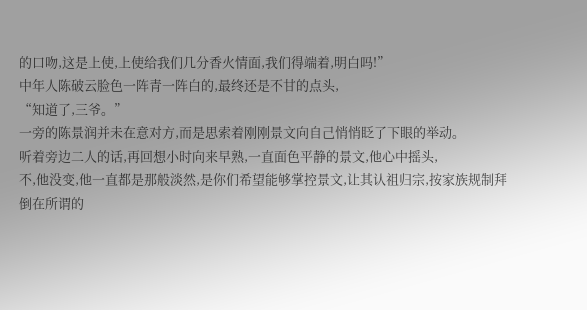的口吻,这是上使,上使给我们几分香火情面,我们得端着,明白吗!”
中年人陈破云脸色一阵青一阵白的,最终还是不甘的点头,
“知道了,三爷。”
一旁的陈景润并未在意对方,而是思索着刚刚景文向自己悄悄眨了下眼的举动。
听着旁边二人的话,再回想小时向来早熟,一直面色平静的景文,他心中摇头,
不,他没变,他一直都是那般淡然,是你们希望能够掌控景文,让其认祖归宗,按家族规制拜倒在所谓的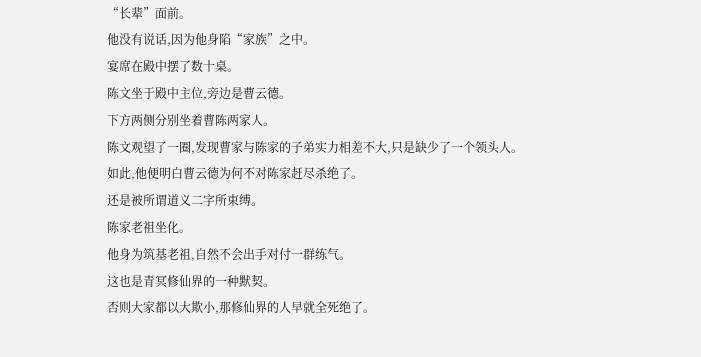“长辈”面前。
他没有说话,因为他身陷“家族”之中。
宴席在殿中摆了数十桌。
陈文坐于殿中主位,旁边是曹云德。
下方两侧分别坐着曹陈两家人。
陈文观望了一圈,发现曹家与陈家的子弟实力相差不大,只是缺少了一个领头人。
如此,他便明白曹云德为何不对陈家赶尽杀绝了。
还是被所谓道义二字所束缚。
陈家老祖坐化。
他身为筑基老祖,自然不会出手对付一群练气。
这也是青冥修仙界的一种默契。
否则大家都以大欺小,那修仙界的人早就全死绝了。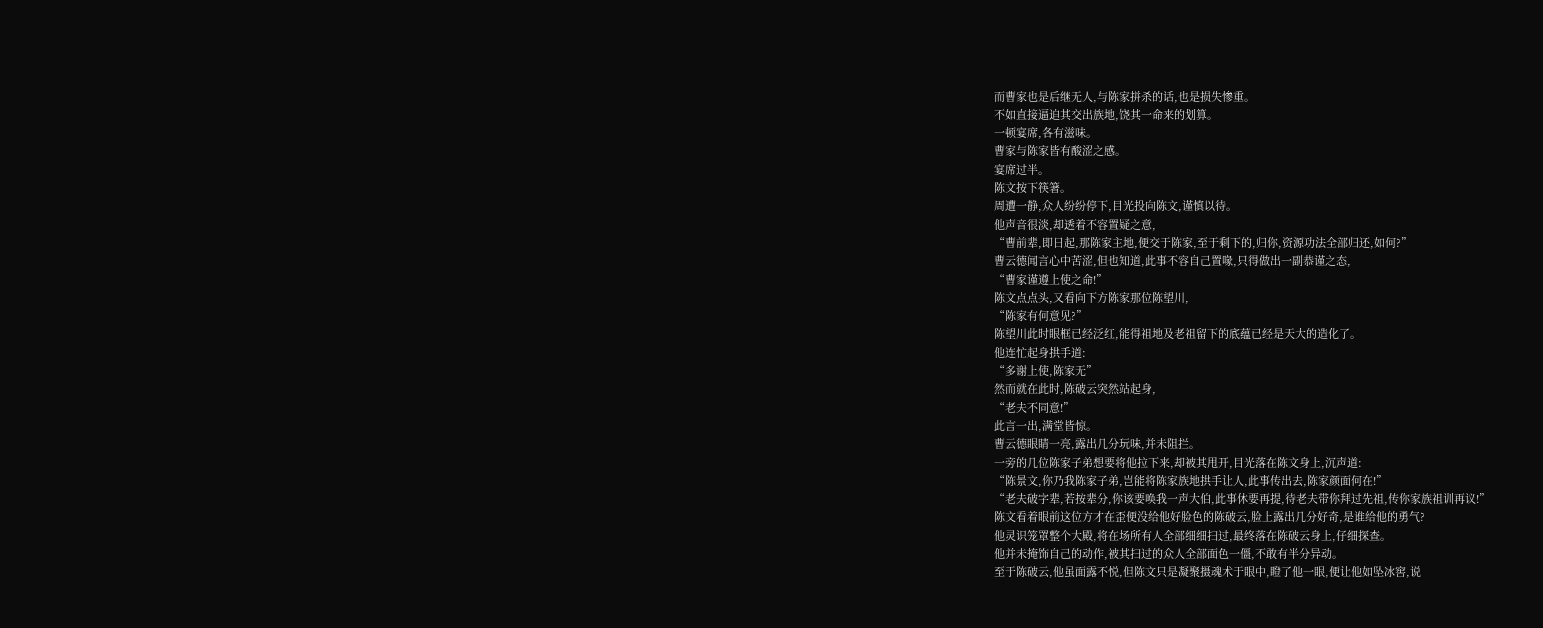而曹家也是后继无人,与陈家拼杀的话,也是损失惨重。
不如直接逼迫其交出族地,饶其一命来的划算。
一顿宴席,各有滋味。
曹家与陈家皆有酸涩之感。
宴席过半。
陈文按下筷箸。
周遭一静,众人纷纷停下,目光投向陈文,谨慎以待。
他声音很淡,却透着不容置疑之意,
“曹前辈,即日起,那陈家主地,便交于陈家,至于剩下的,归你,资源功法全部归还,如何?”
曹云德闻言心中苦涩,但也知道,此事不容自己置喙,只得做出一副恭谨之态,
“曹家谨遵上使之命!”
陈文点点头,又看向下方陈家那位陈望川,
“陈家有何意见?”
陈望川此时眼框已经泛红,能得祖地及老祖留下的底蕴已经是天大的造化了。
他连忙起身拱手道:
“多谢上使,陈家无”
然而就在此时,陈破云突然站起身,
“老夫不同意!”
此言一出,满堂皆惊。
曹云德眼睛一亮,露出几分玩味,并未阻拦。
一旁的几位陈家子弟想要将他拉下来,却被其甩开,目光落在陈文身上,沉声道:
“陈景文,你乃我陈家子弟,岂能将陈家族地拱手让人,此事传出去,陈家颜面何在!”
“老夫破字辈,若按辈分,你该要唤我一声大伯,此事休要再提,待老夫带你拜过先祖,传你家族祖训再议!”
陈文看着眼前这位方才在歪便没给他好脸色的陈破云,脸上露出几分好奇,是谁给他的勇气?
他灵识笼罩整个大殿,将在场所有人全部细细扫过,最终落在陈破云身上,仔细探查。
他并未掩饰自己的动作,被其扫过的众人全部面色一僵,不敢有半分异动。
至于陈破云,他虽面露不悦,但陈文只是凝聚摄魂术于眼中,瞪了他一眼,便让他如坠冰窖,说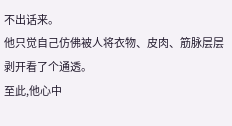不出话来。
他只觉自己仿佛被人将衣物、皮肉、筋脉层层剥开看了个通透。
至此,他心中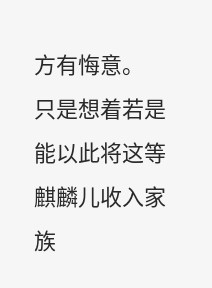方有悔意。
只是想着若是能以此将这等麒麟儿收入家族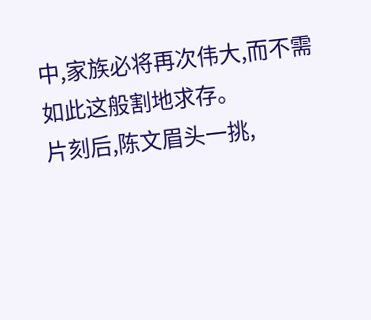中,家族必将再次伟大,而不需如此这般割地求存。
片刻后,陈文眉头一挑,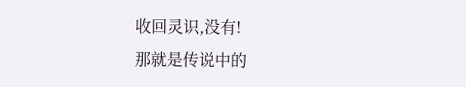收回灵识,没有!
那就是传说中的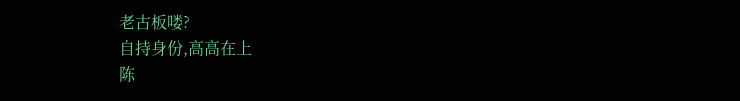老古板喽?
自持身份,高高在上
陈